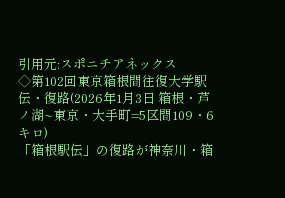引用元:スポニチアネックス
◇第102回東京箱根間往復大学駅伝・復路(2026年1月3日 箱根・芦ノ湖~東京・大手町=5区間109・6キロ)
「箱根駅伝」の復路が神奈川・箱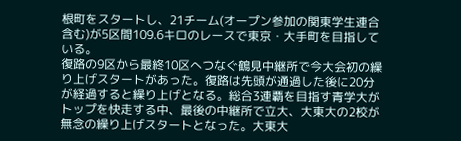根町をスタートし、21チーム(オープン参加の関東学生連合含む)が5区間109.6キロのレースで東京・大手町を目指している。
復路の9区から最終10区へつなぐ鶴見中継所で今大会初の繰り上げスタートがあった。復路は先頭が通過した後に20分が経過すると繰り上げとなる。総合3連覇を目指す青学大がトップを快走する中、最後の中継所で立大、大東大の2校が無念の繰り上げスタートとなった。大東大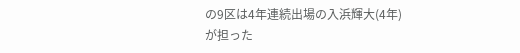の9区は4年連続出場の入浜輝大(4年)が担った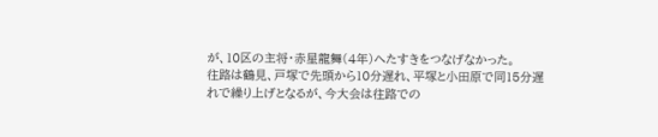が、10区の主将・赤星龍舞(4年)へたすきをつなげなかった。
往路は鶴見、戸塚で先頭から10分遅れ、平塚と小田原で同15分遅れで繰り上げとなるが、今大会は往路での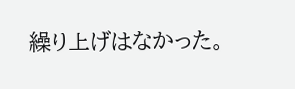繰り上げはなかった。